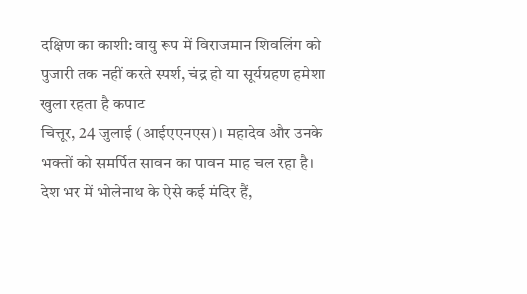दक्षिण का काशी: वायु रूप में विराजमान शिवलिंग को पुजारी तक नहीं करते स्पर्श, चंद्र हो या सूर्यग्रहण हमेशा खुला रहता है कपाट
चित्तूर, 24 जुलाई (आईएएनएस)। महादेव और उनके भक्तों को समर्पित सावन का पावन माह चल रहा है। देश भर में भोलेनाथ के ऐसे कई मंदिर हैं,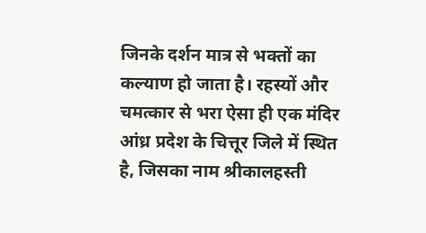जिनके दर्शन मात्र से भक्तों का कल्याण हो जाता है। रहस्यों और चमत्कार से भरा ऐसा ही एक मंदिर आंध्र प्रदेश के चित्तूर जिले में स्थित है, जिसका नाम श्रीकालहस्ती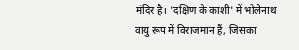मंदिर है। 'दक्षिण के काशी' में भोलेनाथ वायु रूप में विराजमान हैं, जिसका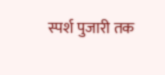स्पर्श पुजारी तक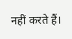नहीं करते हैं।